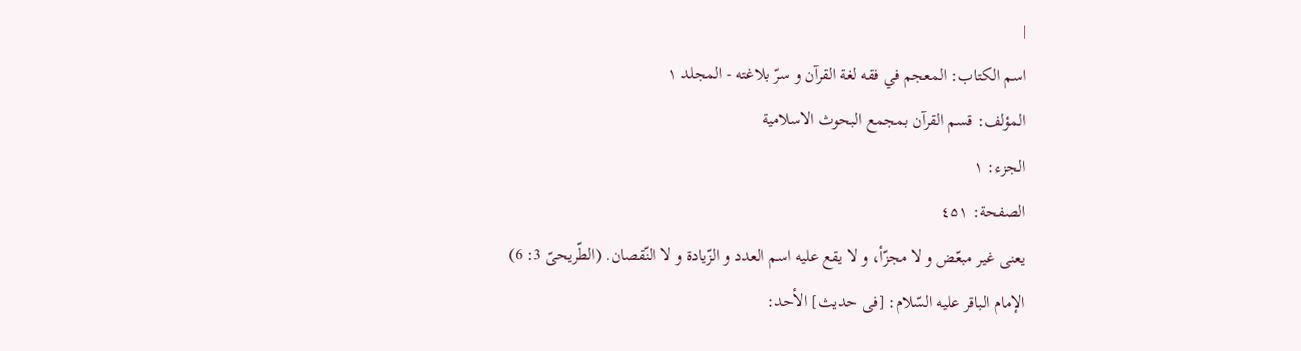|
اسم الکتاب: المعجم في فقه لغة القرآن و سرّ بلاغته - المجلد ۱
المؤلف: قسم القرآن بمجمع البحوث الاسلامیة
الجزء: ۱
الصفحة: ٤۵۱
یعنی غیر مبعّض و لا مجزّأ، و لا یقع علیه اسم العدد و الزّیادة و لا النّقصان. (الطّریحیّ 3: 6)
الإمام الباقر علیه السّلام: [فی حدیث] الأحد: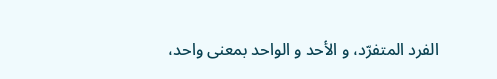الفرد المتفرّد، و الأحد و الواحد بمعنى واحد،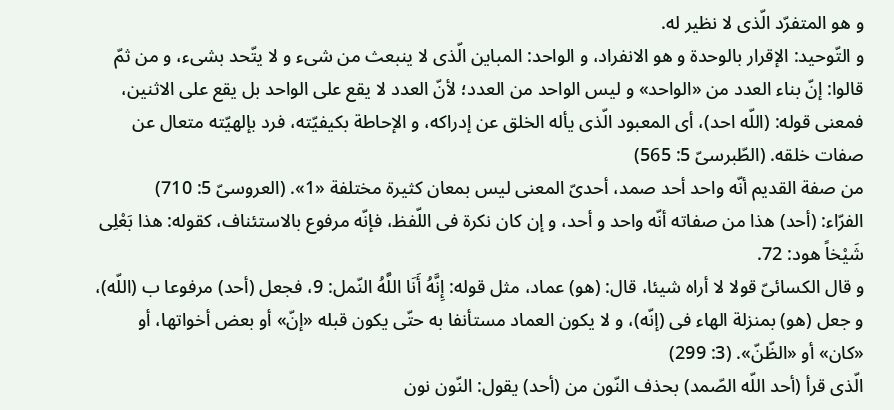و هو المتفرّد الّذی لا نظیر له.
و التّوحید: الإقرار بالوحدة و هو الانفراد، و الواحد: المباین الّذی لا ینبعث من شیء و لا یتّحد بشیء، و من ثمّ قالوا: إنّ بناء العدد من «الواحد» و لیس الواحد من العدد؛ لأنّ العدد لا یقع على الواحد بل یقع على الاثنین، فمعنى قوله: (اللّه احد)، أی المعبود الّذی یأله الخلق عن إدراکه، و الإحاطة بکیفیّته، فرد بإلهیّته متعال عن صفات خلقه. (الطّبرسیّ 5: 565)
من صفة القدیم أنّه واحد أحد صمد، أحدیّ المعنى لیس بمعان کثیرة مختلفة «1». (العروسیّ 5: 710)
الفرّاء: (أحد) هذا من صفاته أنّه واحد و أحد، و إن کان نکرة فی اللّفظ، فإنّه مرفوع بالاستئناف، کقوله: هذا بَعْلِی شَیْخاً هود: 72.
و قال الکسائیّ قولا لا أراه شیئا، قال: (هو) عماد، مثل قوله: إِنَّهُ أَنَا اللَّهُ النّمل: 9، فجعل (أحد) مرفوعا ب (اللّه)، و جعل (هو) بمنزلة الهاء فی (إنّه)، و لا یکون العماد مستأنفا به حتّى یکون قبله «إنّ» أو بعض أخواتها، أو «کان» أو «الظّنّ». (3: 299)
الّذی قرأ (أحد اللّه الصّمد) بحذف النّون من (أحد) یقول: النّون نون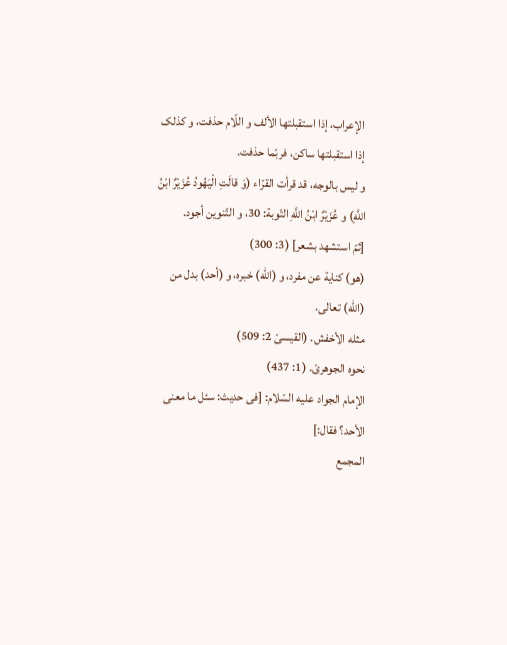الإعراب، إذا استقبلتها الألف و اللّام حذفت، و کذلک إذا استقبلتها ساکن، فربّما حذفت.
و لیس بالوجه، قد قرأت القرّاء (وَ قالَتِ الْیَهُودُ عُزَیْرٌ ابْنُ اللَّهِ) و عُزَیْرٌ ابْنُ اللَّهِ التّوبة: 30، و التّنوین أجود.
[ثمّ استشهد بشعر] (3: 300)
(هو) کنایة عن مفرد، و (اللّه) خبره، و (أحد) بدل من (اللّه) تعالى.
مثله الأخفش. (القیسیّ 2: 509)
نحوه الجوهریّ. (1: 437)
الإمام الجواد علیه السّلام: [فی حدیث: سئل ما معنى الأحد؟ فقال:]
المجمع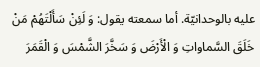علیه بالوحدانیّة. أما سمعته یقول: وَ لَئِنْ سَأَلْتَهُمْ مَنْ خَلَقَ السَّماواتِ وَ الْأَرْضَ وَ سَخَّرَ الشَّمْسَ وَ الْقَمَرَ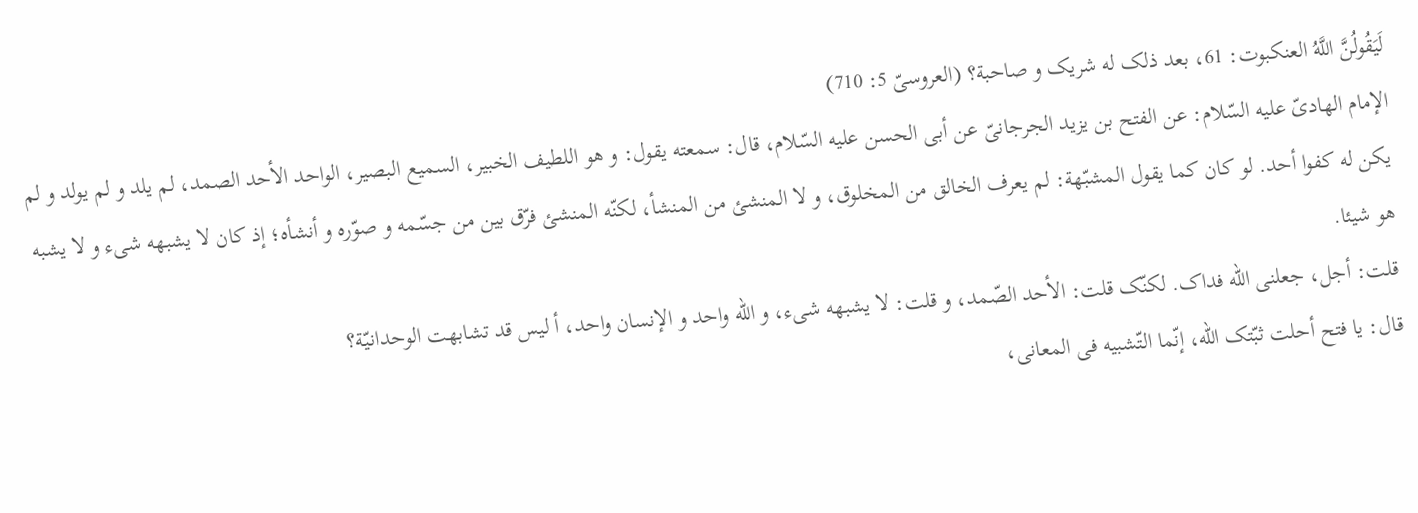لَیَقُولُنَّ اللَّهُ العنکبوت: 61، بعد ذلک له شریک و صاحبة؟ (العروسیّ 5: 710)
الإمام الهادیّ علیه السّلام: عن الفتح بن یزید الجرجانیّ عن أبی الحسن علیه السّلام، قال: سمعته یقول: و هو اللطیف الخبیر، السمیع البصیر، الواحد الأحد الصمد، لم یلد و لم یولد و لم یکن له کفوا أحد. لو کان کما یقول المشبّهة: لم یعرف الخالق من المخلوق، و لا المنشئ من المنشأ، لکنّه المنشئ فرّق بین من جسّمه و صوّره و أنشأه؛ إذ کان لا یشبهه شیء و لا یشبه هو شیئا.
قلت: أجل، جعلنی اللّه فداک. لکنّک قلت: الأحد الصّمد، و قلت: لا یشبهه شیء، و اللّه واحد و الإنسان واحد، أ لیس قد تشابهت الوحدانیّة؟
قال: یا فتح أحلت ثبّتک اللّه، إنّما التّشبیه فی المعانی،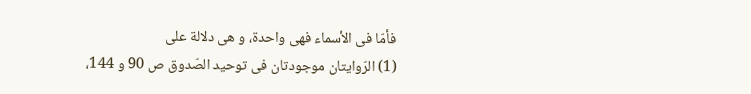فأمّا فی الأسماء فهی واحدة، و هی دلالة على
(1) الرّوایتان موجودتان فی توحید الصّدوق ص 90 و 144،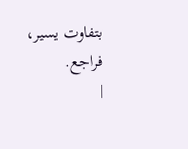بتفاوت یسیر، فراجع.
|